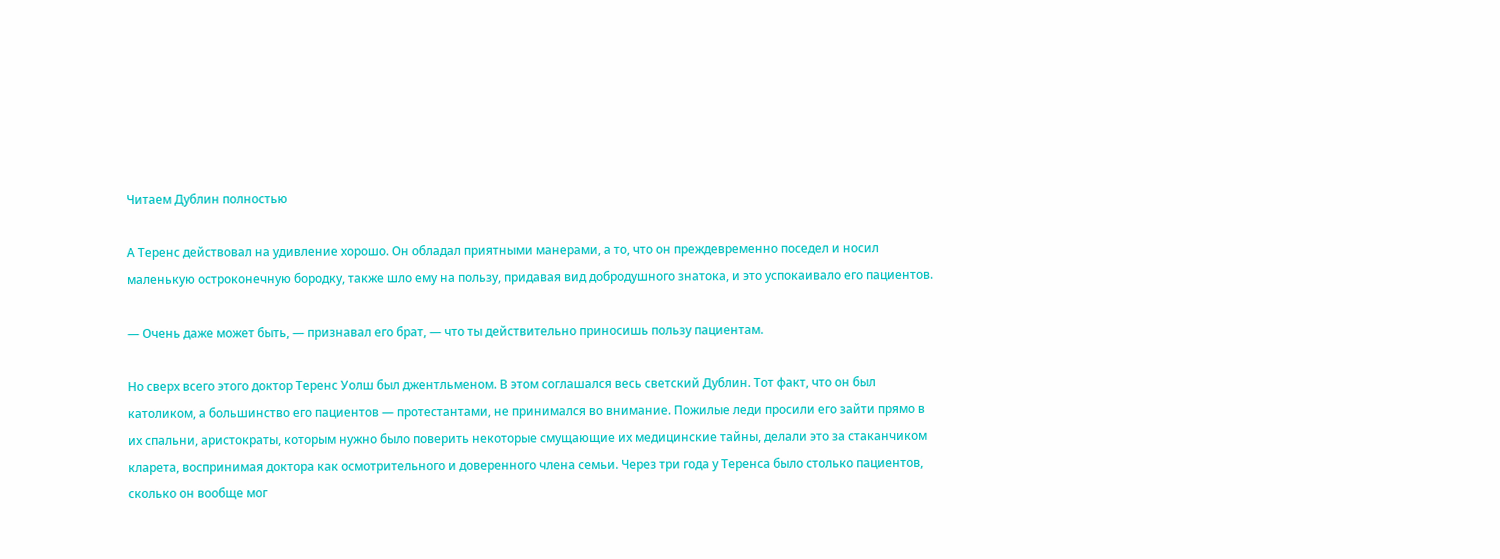Читаем Дублин полностью

А Теренс действовал на удивление хорошо. Он обладал приятными манерами, а то, что он преждевременно поседел и носил маленькую остроконечную бородку, также шло ему на пользу, придавая вид добродушного знатока, и это успокаивало его пациентов.

— Очень даже может быть, — признавал его брат, — что ты действительно приносишь пользу пациентам.

Но сверх всего этого доктор Теренс Уолш был джентльменом. В этом соглашался весь светский Дублин. Тот факт, что он был католиком, а большинство его пациентов — протестантами, не принимался во внимание. Пожилые леди просили его зайти прямо в их спальни, аристократы, которым нужно было поверить некоторые смущающие их медицинские тайны, делали это за стаканчиком кларета, воспринимая доктора как осмотрительного и доверенного члена семьи. Через три года у Теренса было столько пациентов, сколько он вообще мог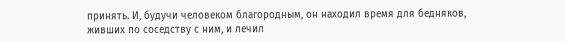принять. И, будучи человеком благородным, он находил время для бедняков, живших по соседству с ним, и лечил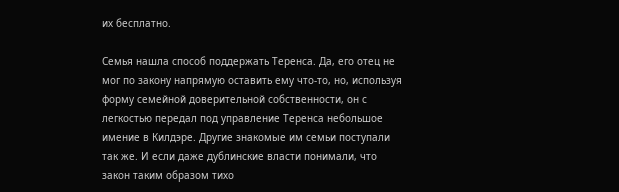их бесплатно.

Семья нашла способ поддержать Теренса. Да, его отец не мог по закону напрямую оставить ему что-то, но, используя форму семейной доверительной собственности, он с легкостью передал под управление Теренса небольшое имение в Килдэре. Другие знакомые им семьи поступали так же. И если даже дублинские власти понимали, что закон таким образом тихо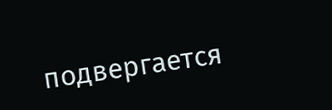подвергается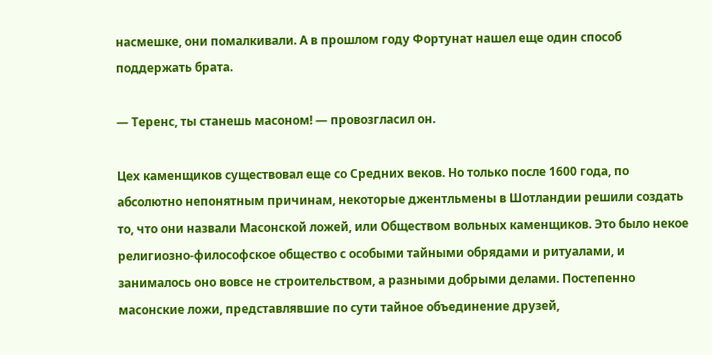насмешке, они помалкивали. А в прошлом году Фортунат нашел еще один способ поддержать брата.

— Теренс, ты станешь масоном! — провозгласил он.

Цех каменщиков существовал еще со Средних веков. Но только после 1600 года, по абсолютно непонятным причинам, некоторые джентльмены в Шотландии решили создать то, что они назвали Масонской ложей, или Обществом вольных каменщиков. Это было некое религиозно-философское общество с особыми тайными обрядами и ритуалами, и занималось оно вовсе не строительством, а разными добрыми делами. Постепенно масонские ложи, представлявшие по сути тайное объединение друзей,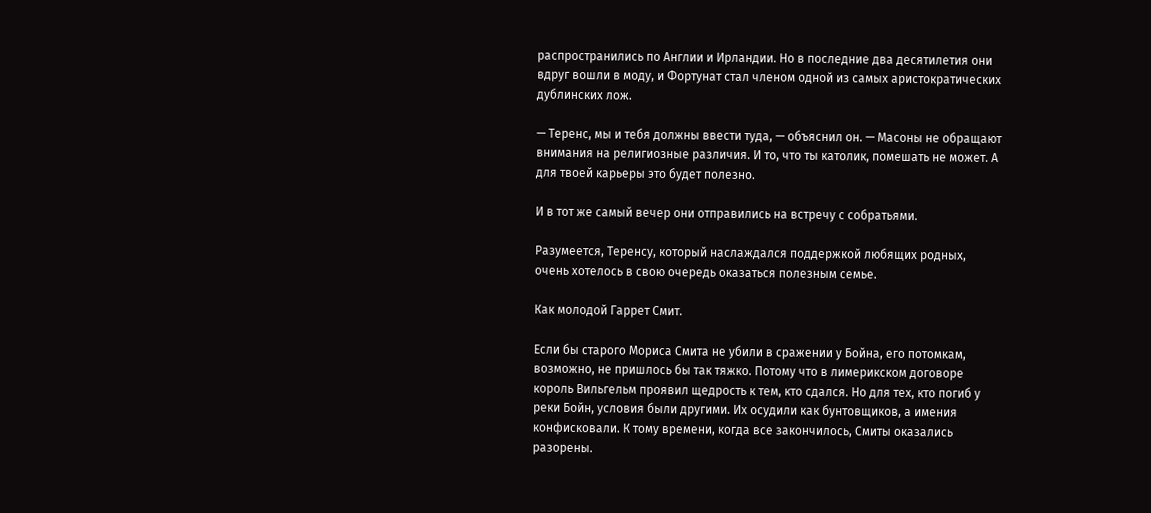распространились по Англии и Ирландии. Но в последние два десятилетия они вдруг вошли в моду, и Фортунат стал членом одной из самых аристократических дублинских лож.

— Теренс, мы и тебя должны ввести туда, — объяснил он. — Масоны не обращают внимания на религиозные различия. И то, что ты католик, помешать не может. А для твоей карьеры это будет полезно.

И в тот же самый вечер они отправились на встречу с собратьями.

Разумеется, Теренсу, который наслаждался поддержкой любящих родных, очень хотелось в свою очередь оказаться полезным семье.

Как молодой Гаррет Смит.

Если бы старого Мориса Смита не убили в сражении у Бойна, его потомкам, возможно, не пришлось бы так тяжко. Потому что в лимерикском договоре король Вильгельм проявил щедрость к тем, кто сдался. Но для тех, кто погиб у реки Бойн, условия были другими. Их осудили как бунтовщиков, а имения конфисковали. К тому времени, когда все закончилось, Смиты оказались разорены.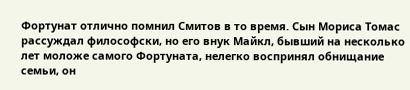Фортунат отлично помнил Смитов в то время. Сын Мориса Томас рассуждал философски, но его внук Майкл, бывший на несколько лет моложе самого Фортуната, нелегко воспринял обнищание семьи, он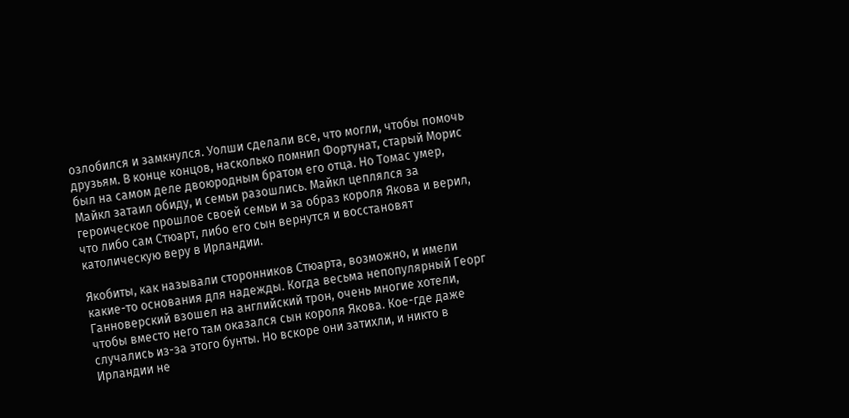озлобился и замкнулся. Уолши сделали все, что могли, чтобы помочь друзьям. В конце концов, насколько помнил Фортунат, старый Морис был на самом деле двоюродным братом его отца. Но Томас умер, Майкл затаил обиду, и семьи разошлись. Майкл цеплялся за героическое прошлое своей семьи и за образ короля Якова и верил, что либо сам Стюарт, либо его сын вернутся и восстановят католическую веру в Ирландии.

Якобиты, как называли сторонников Стюарта, возможно, и имели какие-то основания для надежды. Когда весьма непопулярный Георг Ганноверский взошел на английский трон, очень многие хотели, чтобы вместо него там оказался сын короля Якова. Кое-где даже случались из-за этого бунты. Но вскоре они затихли, и никто в Ирландии не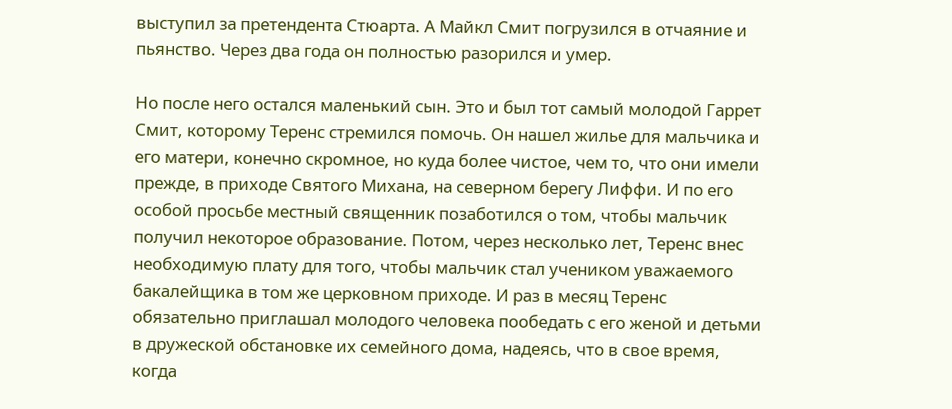выступил за претендента Стюарта. А Майкл Смит погрузился в отчаяние и пьянство. Через два года он полностью разорился и умер.

Но после него остался маленький сын. Это и был тот самый молодой Гаррет Смит, которому Теренс стремился помочь. Он нашел жилье для мальчика и его матери, конечно скромное, но куда более чистое, чем то, что они имели прежде, в приходе Святого Михана, на северном берегу Лиффи. И по его особой просьбе местный священник позаботился о том, чтобы мальчик получил некоторое образование. Потом, через несколько лет, Теренс внес необходимую плату для того, чтобы мальчик стал учеником уважаемого бакалейщика в том же церковном приходе. И раз в месяц Теренс обязательно приглашал молодого человека пообедать с его женой и детьми в дружеской обстановке их семейного дома, надеясь, что в свое время, когда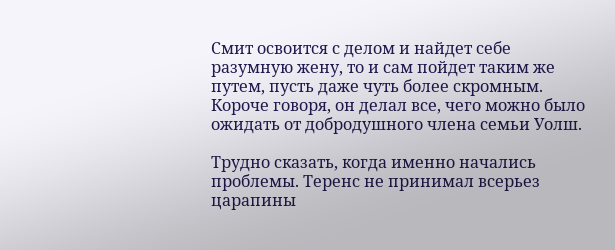Смит освоится с делом и найдет себе разумную жену, то и сам пойдет таким же путем, пусть даже чуть более скромным. Короче говоря, он делал все, чего можно было ожидать от добродушного члена семьи Уолш.

Трудно сказать, когда именно начались проблемы. Теренс не принимал всерьез царапины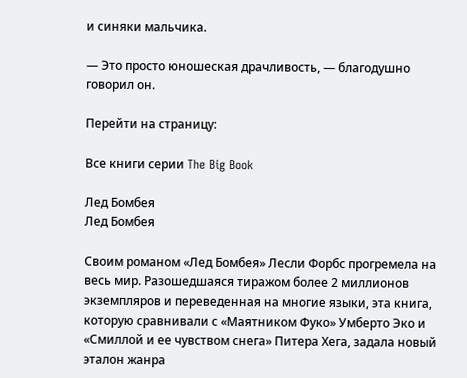и синяки мальчика.

— Это просто юношеская драчливость, — благодушно говорил он.

Перейти на страницу:

Все книги серии The Big Book

Лед Бомбея
Лед Бомбея

Своим романом «Лед Бомбея» Лесли Форбс прогремела на весь мир. Разошедшаяся тиражом более 2 миллионов экземпляров и переведенная на многие языки, эта книга, которую сравнивали с «Маятником Фуко» Умберто Эко и «Смиллой и ее чувством снега» Питера Хега, задала новый эталон жанра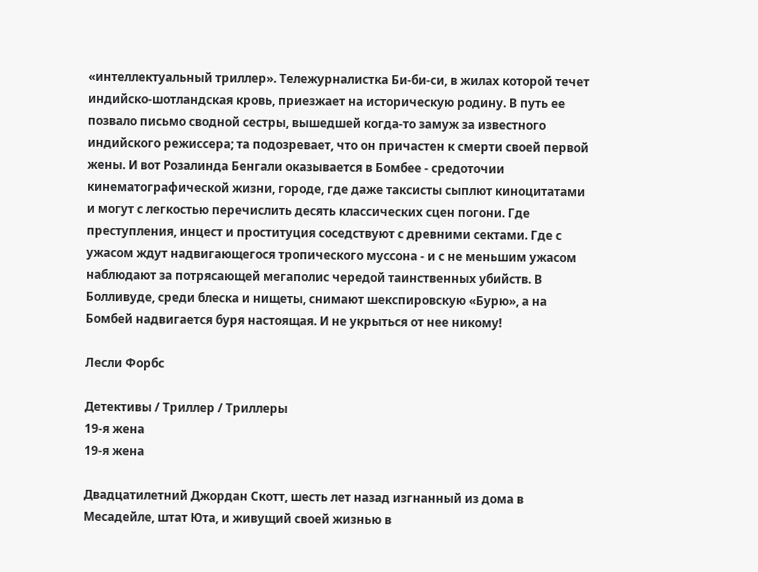«интеллектуальный триллер». Тележурналистка Би-би-си, в жилах которой течет индийско-шотландская кровь, приезжает на историческую родину. В путь ее позвало письмо сводной сестры, вышедшей когда-то замуж за известного индийского режиссера; та подозревает, что он причастен к смерти своей первой жены. И вот Розалинда Бенгали оказывается в Бомбее - средоточии кинематографической жизни, городе, где даже таксисты сыплют киноцитатами и могут с легкостью перечислить десять классических сцен погони. Где преступления, инцест и проституция соседствуют с древними сектами. Где с ужасом ждут надвигающегося тропического муссона - и с не меньшим ужасом наблюдают за потрясающей мегаполис чередой таинственных убийств. В Болливуде, среди блеска и нищеты, снимают шекспировскую «Бурю», а на Бомбей надвигается буря настоящая. И не укрыться от нее никому!

Лесли Форбс

Детективы / Триллер / Триллеры
19-я жена
19-я жена

Двадцатилетний Джордан Скотт, шесть лет назад изгнанный из дома в Месадейле, штат Юта, и живущий своей жизнью в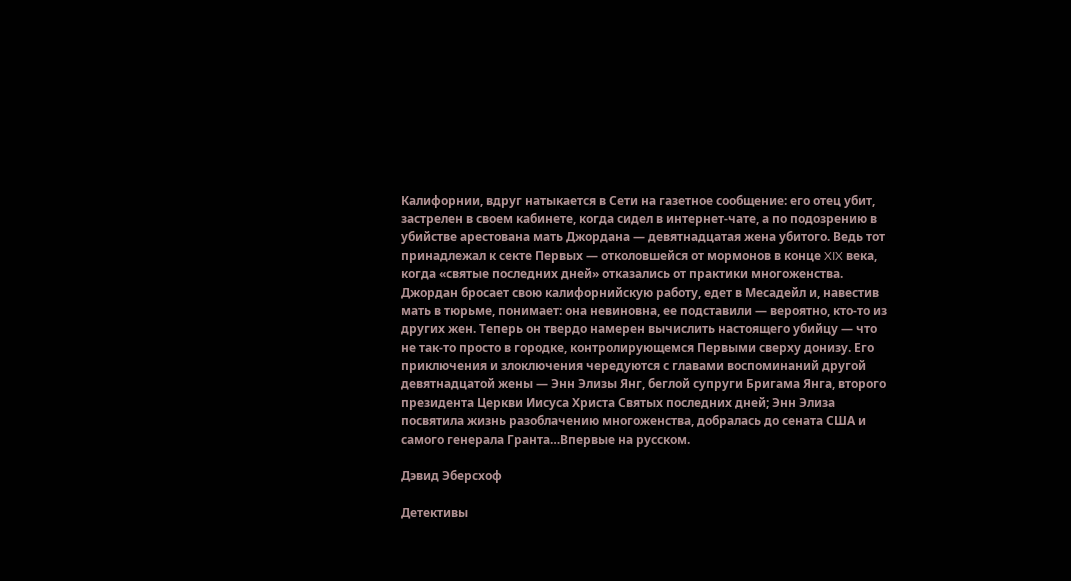Калифорнии, вдруг натыкается в Сети на газетное сообщение: его отец убит, застрелен в своем кабинете, когда сидел в интернет-чате, а по подозрению в убийстве арестована мать Джордана — девятнадцатая жена убитого. Ведь тот принадлежал к секте Первых — отколовшейся от мормонов в конце XIX века, когда «святые последних дней» отказались от практики многоженства. Джордан бросает свою калифорнийскую работу, едет в Месадейл и, навестив мать в тюрьме, понимает: она невиновна, ее подставили — вероятно, кто-то из других жен. Теперь он твердо намерен вычислить настоящего убийцу — что не так-то просто в городке, контролирующемся Первыми сверху донизу. Его приключения и злоключения чередуются с главами воспоминаний другой девятнадцатой жены — Энн Элизы Янг, беглой супруги Бригама Янга, второго президента Церкви Иисуса Христа Святых последних дней; Энн Элиза посвятила жизнь разоблачению многоженства, добралась до сената США и самого генерала Гранта…Впервые на русском.

Дэвид Эберсхоф

Детективы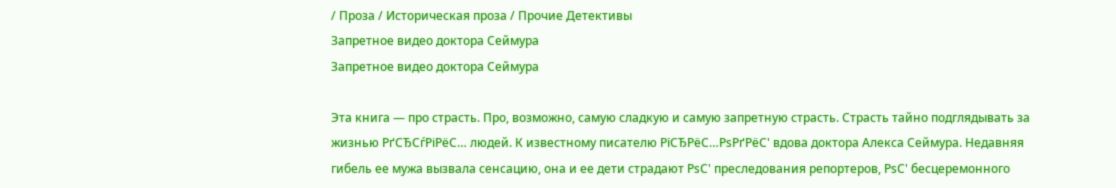/ Проза / Историческая проза / Прочие Детективы
Запретное видео доктора Сеймура
Запретное видео доктора Сеймура

Эта книга — про страсть. Про, возможно, самую сладкую и самую запретную страсть. Страсть тайно подглядывать за жизнью РґСЂСѓРіРёС… людей. К известному писателю РїСЂРёС…РѕРґРёС' вдова доктора Алекса Сеймура. Недавняя гибель ее мужа вызвала сенсацию, она и ее дети страдают РѕС' преследования репортеров, РѕС' бесцеремонного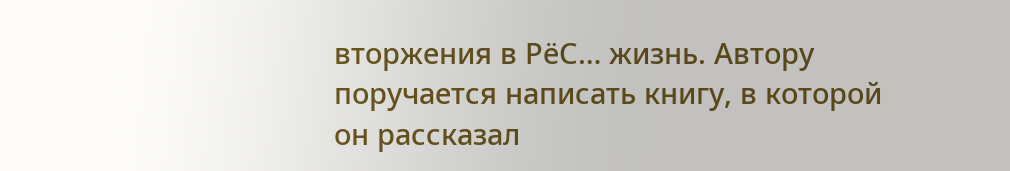вторжения в РёС… жизнь. Автору поручается написать книгу, в которой он рассказал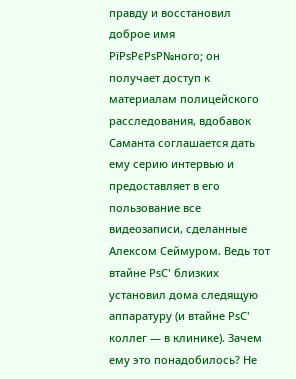правду и восстановил доброе имя РїРѕРєРѕР№ного; он получает доступ к материалам полицейского расследования, вдобавок Саманта соглашается дать ему серию интервью и предоставляет в его пользование все видеозаписи, сделанные Алексом Сеймуром. Ведь тот втайне РѕС' близких установил дома следящую аппаратуру (и втайне РѕС' коллег — в клинике). Зачем ему это понадобилось? Не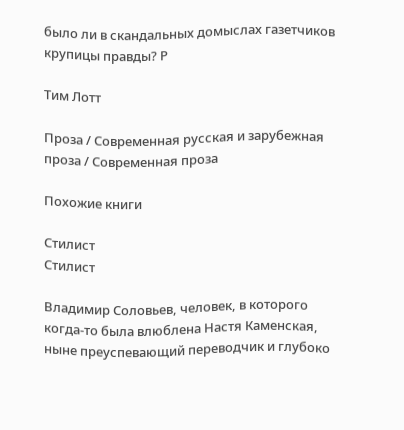было ли в скандальных домыслах газетчиков крупицы правды? Р

Тим Лотт

Проза / Современная русская и зарубежная проза / Современная проза

Похожие книги

Стилист
Стилист

Владимир Соловьев, человек, в которого когда-то была влюблена Настя Каменская, ныне преуспевающий переводчик и глубоко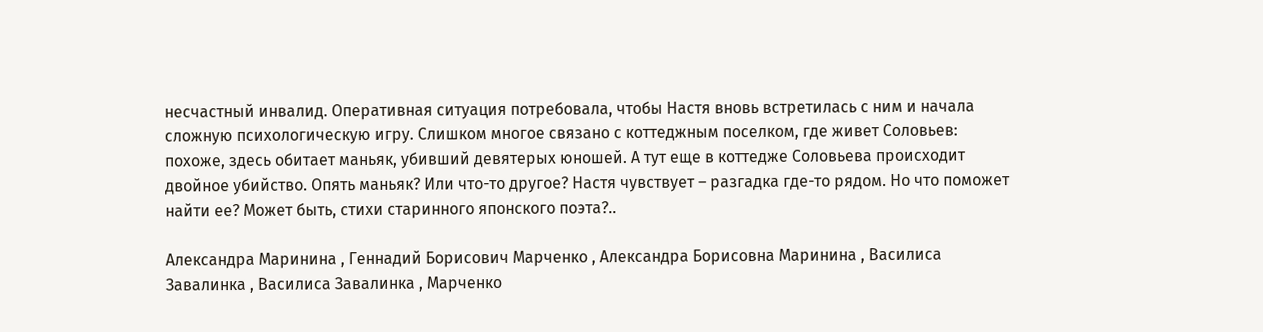несчастный инвалид. Оперативная ситуация потребовала, чтобы Настя вновь встретилась с ним и начала сложную психологическую игру. Слишком многое связано с коттеджным поселком, где живет Соловьев: похоже, здесь обитает маньяк, убивший девятерых юношей. А тут еще в коттедже Соловьева происходит двойное убийство. Опять маньяк? Или что-то другое? Настя чувствует – разгадка где-то рядом. Но что поможет найти ее? Может быть, стихи старинного японского поэта?..

Александра Маринина , Геннадий Борисович Марченко , Александра Борисовна Маринина , Василиса Завалинка , Василиса Завалинка , Марченко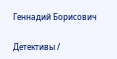Геннадий Борисович

Детективы /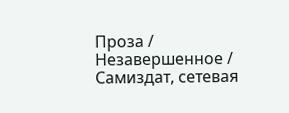Проза / Незавершенное / Самиздат, сетевая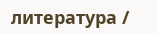литература /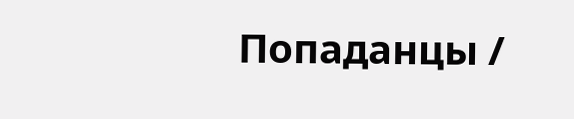Попаданцы /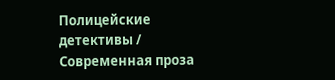Полицейские детективы / Современная проза